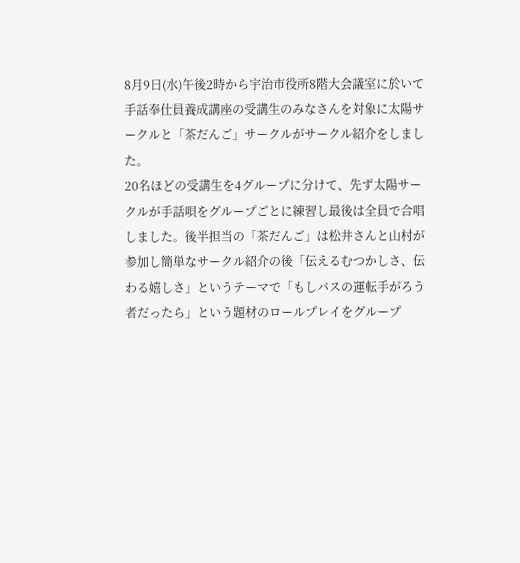8月9日(水)午後2時から宇治市役所8階大会議室に於いて手話奉仕員養成講座の受講生のみなさんを対象に太陽サークルと「茶だんご」サークルがサークル紹介をしました。
20名ほどの受講生を4グループに分けて、先ず太陽サークルが手話唄をグループごとに練習し最後は全員で合唱しました。後半担当の「茶だんご」は松井さんと山村が参加し簡単なサークル紹介の後「伝えるむつかしさ、伝わる嬉しさ」というテーマで「もしバスの運転手がろう者だったら」という題材のロールプレイをグループ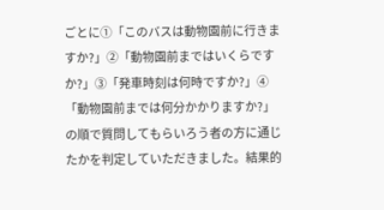ごとに①「このバスは動物園前に行きますか?」②「動物園前まではいくらですか?」③「発車時刻は何時ですか?」④「動物園前までは何分かかりますか?」の順で質問してもらいろう者の方に通じたかを判定していただきました。結果的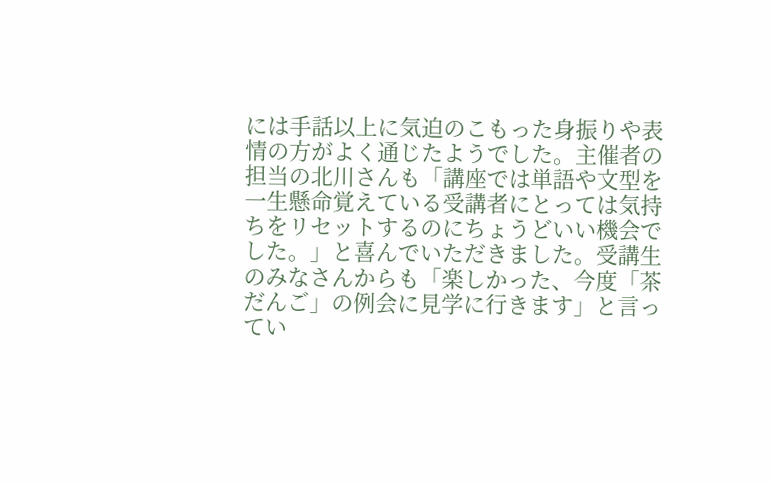には手話以上に気迫のこもった身振りや表情の方がよく通じたようでした。主催者の担当の北川さんも「講座では単語や文型を一生懸命覚えている受講者にとっては気持ちをリセットするのにちょうどいい機会でした。」と喜んでいただきました。受講生のみなさんからも「楽しかった、今度「茶だんご」の例会に見学に行きます」と言ってい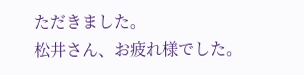ただきました。
松井さん、お疲れ様でした。